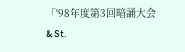「'98年度第3回暗誦大会
& St.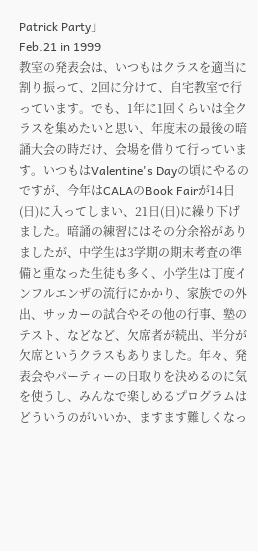Patrick Party」
Feb.21 in 1999
教室の発表会は、いつもはクラスを適当に割り振って、2回に分けて、自宅教室で行っています。でも、1年に1回くらいは全クラスを集めたいと思い、年度末の最後の暗誦大会の時だけ、会場を借りて行っています。いつもはValentine's Dayの頃にやるのですが、今年はCALAのBook Fairが14日(日)に入ってしまい、21日(日)に繰り下げました。暗誦の練習にはその分余裕がありましたが、中学生は3学期の期末考査の準備と重なった生徒も多く、小学生は丁度インフルエンザの流行にかかり、家族での外出、サッカーの試合やその他の行事、塾のテスト、などなど、欠席者が続出、半分が欠席というクラスもありました。年々、発表会やパーティーの日取りを決めるのに気を使うし、みんなで楽しめるプログラムはどういうのがいいか、ますます難しくなっ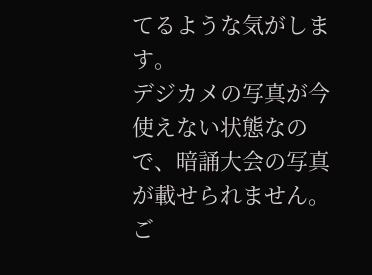てるような気がします。
デジカメの写真が今使えない状態なので、暗誦大会の写真が載せられません。ご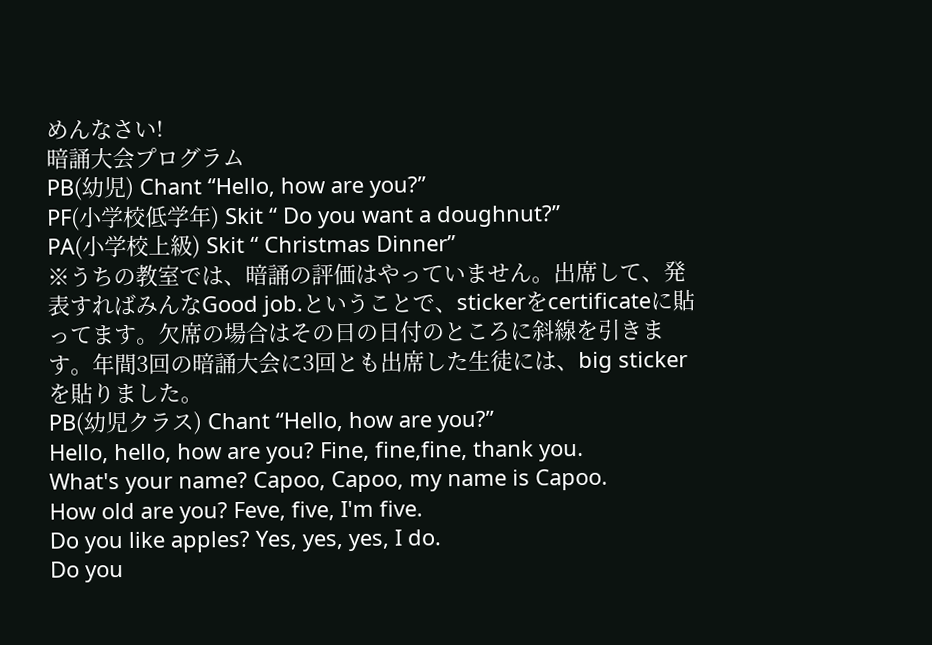めんなさい!
暗誦大会プログラム
PB(幼児) Chant “Hello, how are you?”
PF(小学校低学年) Skit “ Do you want a doughnut?”
PA(小学校上級) Skit “ Christmas Dinner”
※うちの教室では、暗誦の評価はやっていません。出席して、発表すればみんなGood job.ということで、stickerをcertificateに貼ってます。欠席の場合はその日の日付のところに斜線を引きます。年間3回の暗誦大会に3回とも出席した生徒には、big stickerを貼りました。
PB(幼児クラス) Chant “Hello, how are you?”
Hello, hello, how are you? Fine, fine,fine, thank you.
What's your name? Capoo, Capoo, my name is Capoo.
How old are you? Feve, five, I'm five.
Do you like apples? Yes, yes, yes, I do.
Do you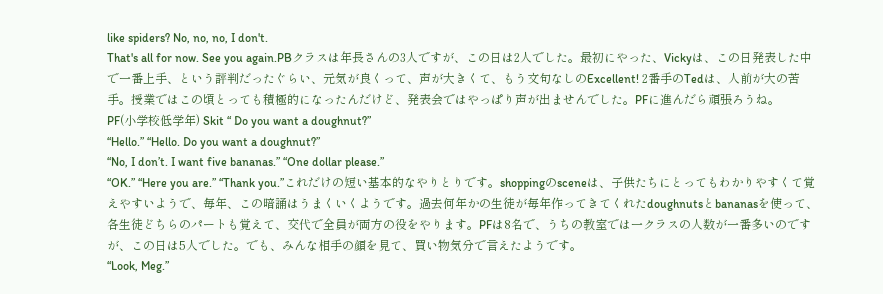like spiders? No, no, no, I don't.
That's all for now. See you again.PBクラスは年長さんの3人ですが、この日は2人でした。最初にやった、Vickyは、この日発表した中で一番上手、という評判だったぐらい、元気が良くって、声が大きくて、もう文句なしのExcellent! 2番手のTedは、人前が大の苦手。授業ではこの頃とっても積極的になったんだけど、発表会ではやっぱり声が出ませんでした。PFに進んだら頑張ろうね。
PF(小学校低学年) Skit “ Do you want a doughnut?”
“Hello.” “Hello. Do you want a doughnut?”
“No, I don’t. I want five bananas.” “One dollar please.”
“OK.” “Here you are.” “Thank you.”これだけの短い基本的なやりとりです。shoppingのsceneは、子供たちにとってもわかりやすくて覚えやすいようで、毎年、この暗誦はうまくいくようです。過去何年かの生徒が毎年作ってきてくれたdoughnutsとbananasを使って、各生徒どちらのパートも覚えて、交代で全員が両方の役をやります。PFは8名で、うちの教室では一クラスの人数が一番多いのですが、この日は5人でした。でも、みんな相手の顔を見て、買い物気分で言えたようです。
“Look, Meg.”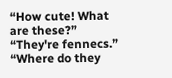“How cute! What are these?” “They're fennecs.”
“Where do they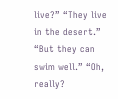live?” “They live in the desert.”
“But they can swim well.” “Oh, really?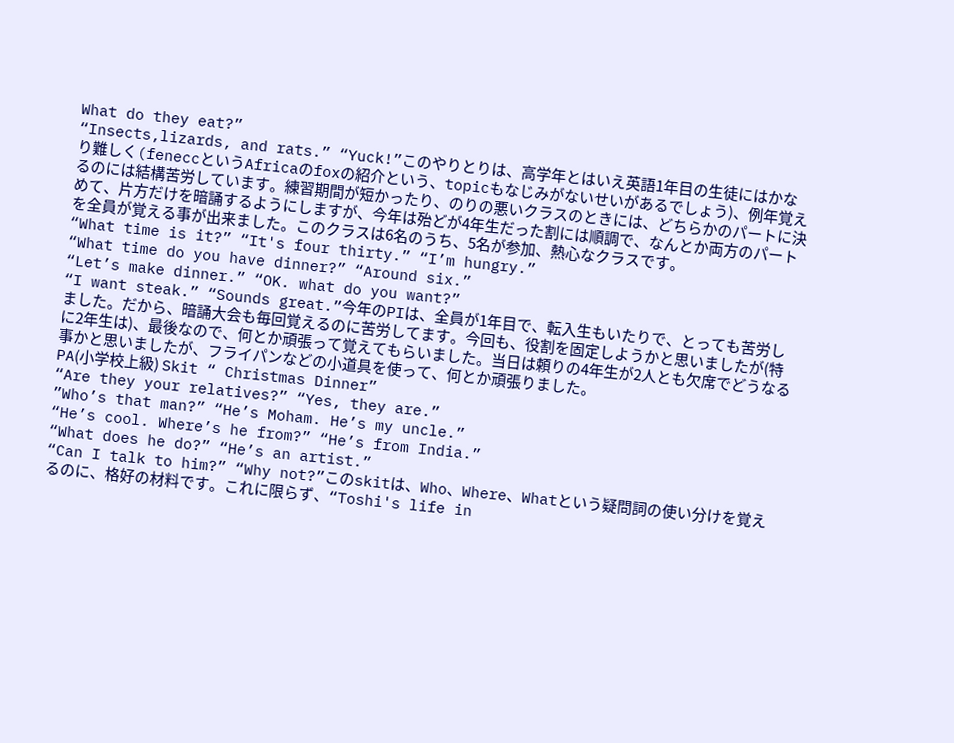What do they eat?”
“Insects,lizards, and rats.” “Yuck!”このやりとりは、高学年とはいえ英語1年目の生徒にはかなり難しく(feneccというAfricaのfoxの紹介という、topicもなじみがないせいがあるでしょう)、例年覚えるのには結構苦労しています。練習期間が短かったり、のりの悪いクラスのときには、どちらかのパートに決めて、片方だけを暗誦するようにしますが、今年は殆どが4年生だった割には順調で、なんとか両方のパートを全員が覚える事が出来ました。このクラスは6名のうち、5名が参加、熱心なクラスです。
“What time is it?” “It's four thirty.” “I’m hungry.”
“What time do you have dinner?” “Around six.”
“Let’s make dinner.” “OK. what do you want?”
“I want steak.” “Sounds great.”今年のPIは、全員が1年目で、転入生もいたりで、とっても苦労しました。だから、暗誦大会も毎回覚えるのに苦労してます。今回も、役割を固定しようかと思いましたが(特に2年生は)、最後なので、何とか頑張って覚えてもらいました。当日は頼りの4年生が2人とも欠席でどうなる事かと思いましたが、フライパンなどの小道具を使って、何とか頑張りました。
PA(小学校上級) Skit “ Christmas Dinner”
“Are they your relatives?” “Yes, they are.”
”Who’s that man?” “He’s Moham. He’s my uncle.”
“He’s cool. Where’s he from?” “He’s from India.”
“What does he do?” “He’s an artist.”
“Can I talk to him?” “Why not?”このskitは、Who、Where、Whatという疑問詞の使い分けを覚えるのに、格好の材料です。これに限らず、“Toshi's life in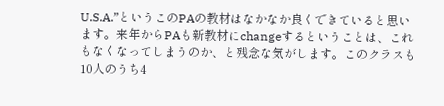U.S.A.”というこのPAの教材はなかなか良くできていると思います。来年からPAも新教材にchangeするということは、これもなくなってしまうのか、と残念な気がします。このクラスも10人のうち4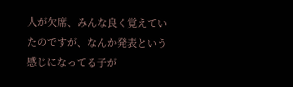人が欠席、みんな良く覚えていたのですが、なんか発表という感じになってる子が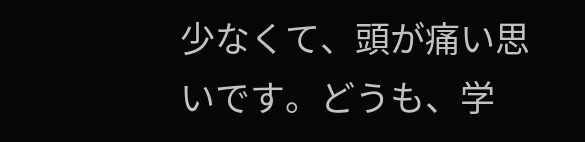少なくて、頭が痛い思いです。どうも、学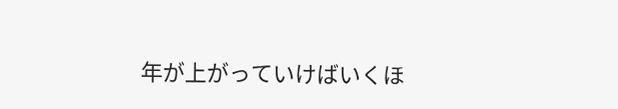年が上がっていけばいくほ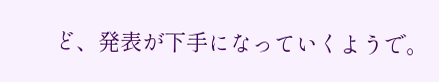ど、発表が下手になっていくようで。